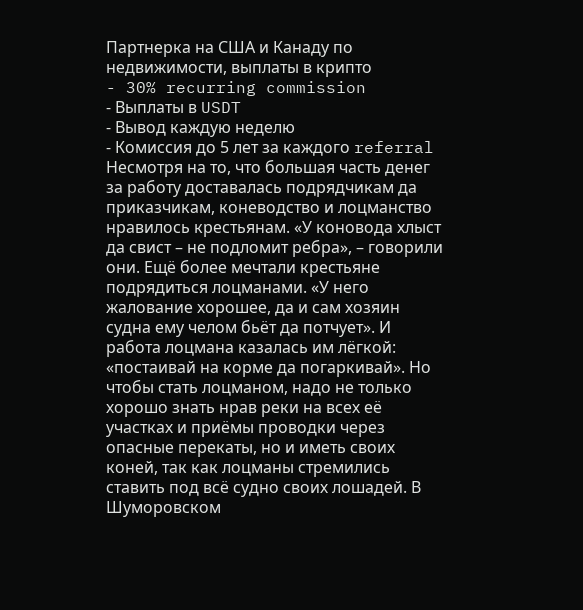Партнерка на США и Канаду по недвижимости, выплаты в крипто
- 30% recurring commission
- Выплаты в USDT
- Вывод каждую неделю
- Комиссия до 5 лет за каждого referral
Несмотря на то, что большая часть денег за работу доставалась подрядчикам да приказчикам, коневодство и лоцманство нравилось крестьянам. «У коновода хлыст да свист – не подломит ребра», – говорили они. Ещё более мечтали крестьяне подрядиться лоцманами. «У него жалование хорошее, да и сам хозяин судна ему челом бьёт да потчует». И работа лоцмана казалась им лёгкой: «постаивай на корме да погаркивай». Но чтобы стать лоцманом, надо не только хорошо знать нрав реки на всех её участках и приёмы проводки через опасные перекаты, но и иметь своих коней, так как лоцманы стремились ставить под всё судно своих лошадей. В Шуморовском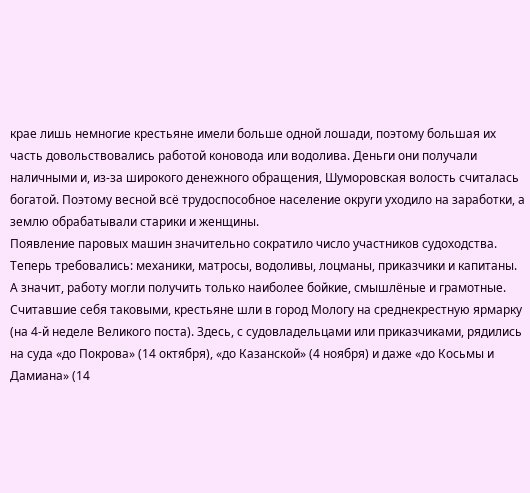крае лишь немногие крестьяне имели больше одной лошади, поэтому большая их часть довольствовались работой коновода или водолива. Деньги они получали наличными и, из-за широкого денежного обращения, Шуморовская волость считалась богатой. Поэтому весной всё трудоспособное население округи уходило на заработки, а землю обрабатывали старики и женщины.
Появление паровых машин значительно сократило число участников судоходства. Теперь требовались: механики, матросы, водоливы, лоцманы, приказчики и капитаны. А значит, работу могли получить только наиболее бойкие, смышлёные и грамотные. Считавшие себя таковыми, крестьяне шли в город Мологу на среднекрестную ярмарку (на 4-й неделе Великого поста). Здесь, с судовладельцами или приказчиками, рядились на суда «до Покрова» (14 октября), «до Казанской» (4 ноября) и даже «до Косьмы и Дамиана» (14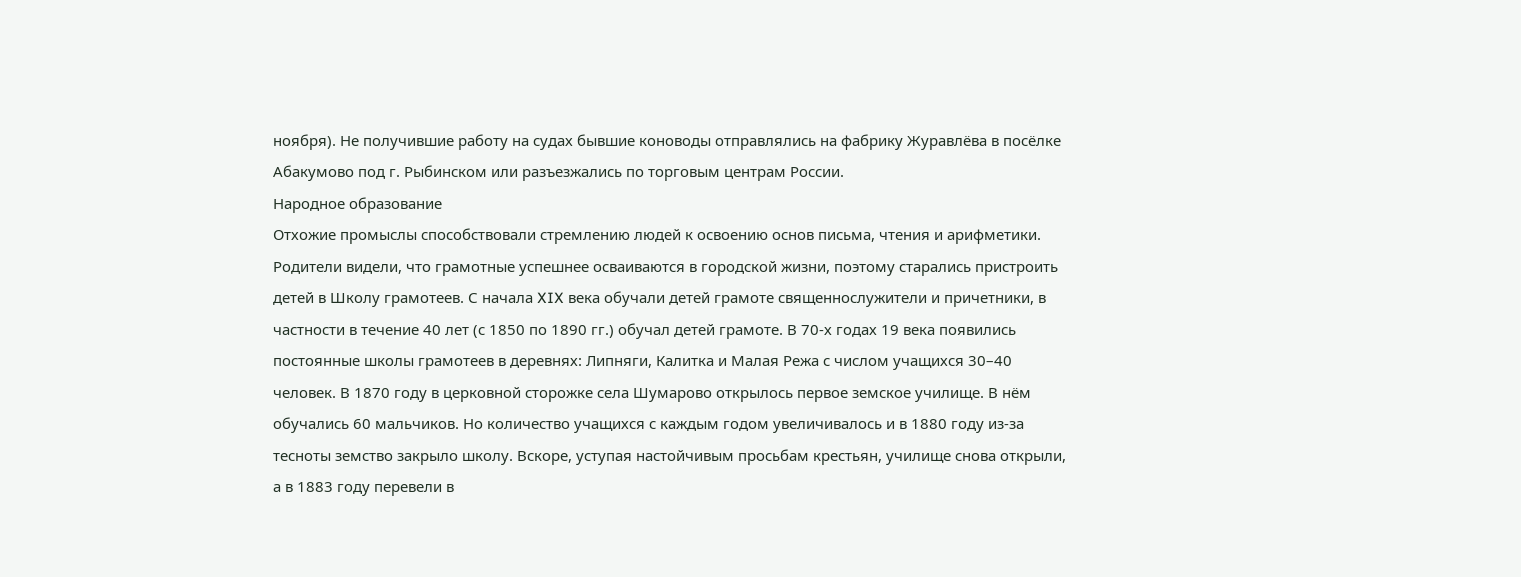ноября). Не получившие работу на судах бывшие коноводы отправлялись на фабрику Журавлёва в посёлке Абакумово под г. Рыбинском или разъезжались по торговым центрам России.
Народное образование
Отхожие промыслы способствовали стремлению людей к освоению основ письма, чтения и арифметики. Родители видели, что грамотные успешнее осваиваются в городской жизни, поэтому старались пристроить детей в Школу грамотеев. С начала XIX века обучали детей грамоте священнослужители и причетники, в частности в течение 40 лет (с 1850 по 1890 гг.) обучал детей грамоте. В 70-х годах 19 века появились постоянные школы грамотеев в деревнях: Липняги, Калитка и Малая Режа с числом учащихся 30–40 человек. В 1870 году в церковной сторожке села Шумарово открылось первое земское училище. В нём обучались 60 мальчиков. Но количество учащихся с каждым годом увеличивалось и в 1880 году из-за тесноты земство закрыло школу. Вскоре, уступая настойчивым просьбам крестьян, училище снова открыли, а в 1883 году перевели в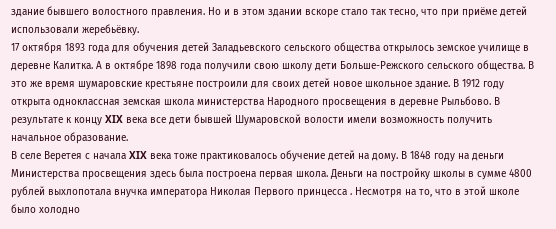здание бывшего волостного правления. Но и в этом здании вскоре стало так тесно, что при приёме детей использовали жеребьёвку.
17 октября 1893 года для обучения детей Заладьевского сельского общества открылось земское училище в деревне Калитка. А в октябре 1898 года получили свою школу дети Больше-Режского сельского общества. В это же время шумаровские крестьяне построили для своих детей новое школьное здание. В 1912 году открыта одноклассная земская школа министерства Народного просвещения в деревне Рыльбово. В результате к концу XIX века все дети бывшей Шумаровской волости имели возможность получить начальное образование.
В селе Веретея с начала XIX века тоже практиковалось обучение детей на дому. В 1848 году на деньги Министерства просвещения здесь была построена первая школа. Деньги на постройку школы в сумме 4800 рублей выхлопотала внучка императора Николая Первого принцесса . Несмотря на то, что в этой школе было холодно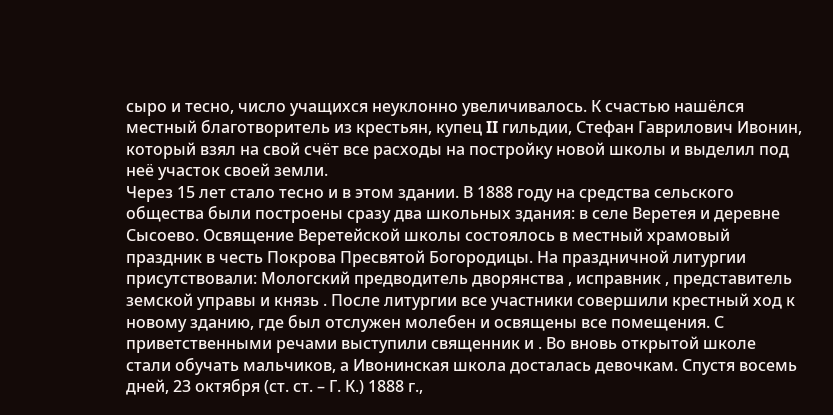сыро и тесно, число учащихся неуклонно увеличивалось. К счастью нашёлся местный благотворитель из крестьян, купец II гильдии, Стефан Гаврилович Ивонин, который взял на свой счёт все расходы на постройку новой школы и выделил под неё участок своей земли.
Через 15 лет стало тесно и в этом здании. В 1888 году на средства сельского общества были построены сразу два школьных здания: в селе Веретея и деревне Сысоево. Освящение Веретейской школы состоялось в местный храмовый праздник в честь Покрова Пресвятой Богородицы. На праздничной литургии присутствовали: Мологский предводитель дворянства , исправник , представитель земской управы и князь . После литургии все участники совершили крестный ход к новому зданию, где был отслужен молебен и освящены все помещения. С приветственными речами выступили священник и . Во вновь открытой школе стали обучать мальчиков, а Ивонинская школа досталась девочкам. Спустя восемь дней, 23 октября (ст. ст. – Г. К.) 1888 г.,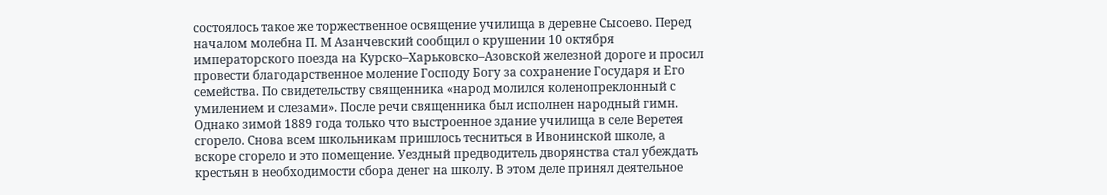состоялось такое же торжественное освящение училища в деревне Сысоево. Перед началом молебна П. М Азанчевский сообщил о крушении 10 октября императорского поезда на Курско–Харьковско–Азовской железной дороге и просил провести благодарственное моление Господу Богу за сохранение Государя и Его семейства. По свидетельству священника «народ молился коленопреклонный с умилением и слезами». После речи священника был исполнен народный гимн.
Однако зимой 1889 года только что выстроенное здание училища в селе Веретея сгорело. Снова всем школьникам пришлось тесниться в Ивонинской школе, а вскоре сгорело и это помещение. Уездный предводитель дворянства стал убеждать крестьян в необходимости сбора денег на школу. В этом деле принял деятельное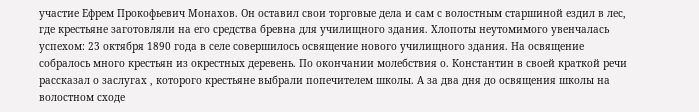участие Ефрем Прокофьевич Монахов. Он оставил свои торговые дела и сам с волостным старшиной ездил в лес, где крестьяне заготовляли на его средства бревна для училищного здания. Хлопоты неутомимого увенчалась успехом: 23 октября 1890 года в селе совершилось освящение нового училищного здания. На освящение собралось много крестьян из окрестных деревень. По окончании молебствия о. Константин в своей краткой речи рассказал о заслугах , которого крестьяне выбрали попечителем школы. А за два дня до освящения школы на волостном сходе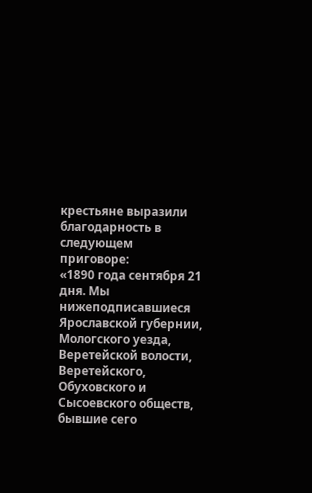крестьяне выразили благодарность в следующем приговоре:
«1890 года сентября 21 дня. Мы нижеподписавшиеся Ярославской губернии, Мологского уезда, Веретейской волости, Веретейского, Обуховского и Сысоевского обществ, бывшие сего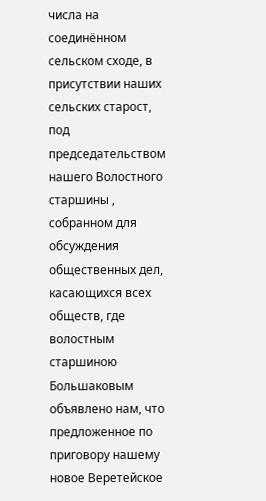числа на соединённом сельском сходе, в присутствии наших сельских старост, под председательством нашего Волостного старшины , собранном для обсуждения общественных дел, касающихся всех обществ, где волостным старшиною Большаковым объявлено нам, что предложенное по приговору нашему новое Веретейское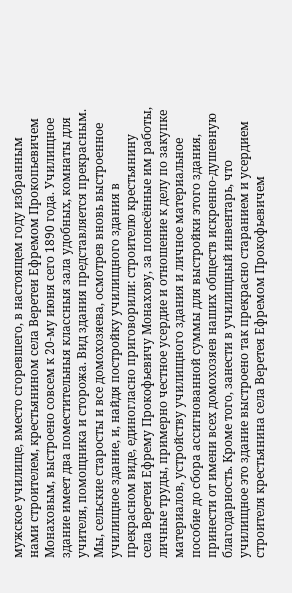мужское училище, вместо сгоревшего, в настоящем году избранным нами строителем, крестьянином села Веретеи Ефремом Прокопьевичем Монаховым, выстроено совсем к 20-му июня сего 1890 года. Училищное здание имеет два поместительныя классныя зала удобных, комнаты для учителя, помощника и сторожа. Вид здания представляется прекрасным. Мы, сельские старосты и все домохозяева, осмотрев вновь выстроенное училищное здание, и, найдя постройку училищного здания в прекрасном виде, единогласно приговорили: строителю крестьянину села Веретеи Ефрему Прокофьевичу Монахову, за понесённые им работы, личные труды, примерно честное усердие и отношение к делу по закупке материалов, устройству училищного здания и личное материальное пособие до сбора ассигнованной суммы для выстройки этого здания, принести от имени всех домохозяев наших обществ искренно-душевную благодарность. Кроме того, занести в училищный инвентарь, что училищное это здание выстроено так прекрасно старанием и усердием строителя крестьянина села Веретея Ефремом Прокофьевичем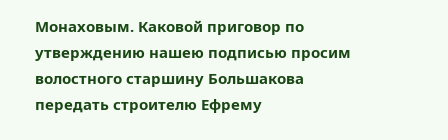Монаховым. Каковой приговор по утверждению нашею подписью просим волостного старшину Большакова передать строителю Ефрему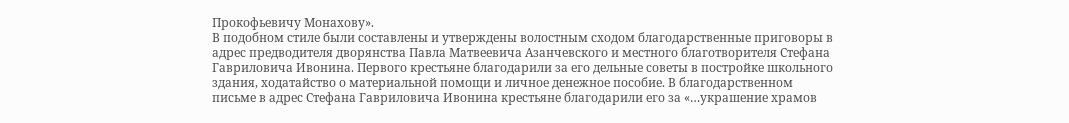Прокофьевичу Монахову».
В подобном стиле были составлены и утверждены волостным сходом благодарственные приговоры в адрес предводителя дворянства Павла Матвеевича Азанчевского и местного благотворителя Стефана Гавриловича Ивонина. Первого крестьяне благодарили за его дельные советы в постройке школьного здания, ходатайство о материальной помощи и личное денежное пособие. В благодарственном письме в адрес Стефана Гавриловича Ивонина крестьяне благодарили его за «…украшение храмов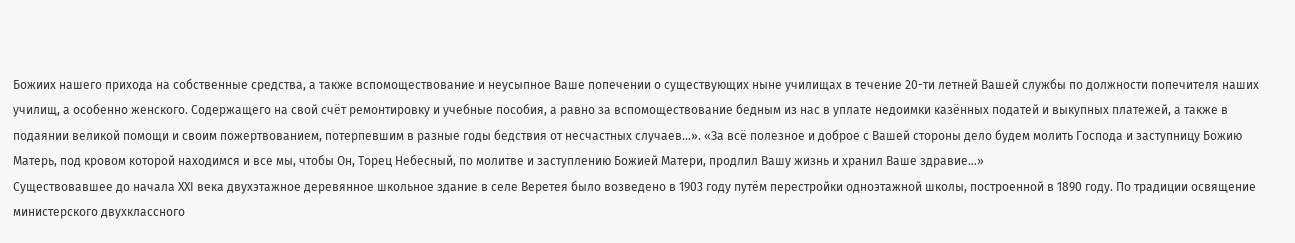Божиих нашего прихода на собственные средства, а также вспомоществование и неусыпное Ваше попечении о существующих ныне училищах в течение 20-ти летней Вашей службы по должности попечителя наших училищ, а особенно женского. Содержащего на свой счёт ремонтировку и учебные пособия, а равно за вспомоществование бедным из нас в уплате недоимки казённых податей и выкупных платежей, а также в подаянии великой помощи и своим пожертвованием, потерпевшим в разные годы бедствия от несчастных случаев…». «За всё полезное и доброе с Вашей стороны дело будем молить Господа и заступницу Божию Матерь, под кровом которой находимся и все мы, чтобы Он, Торец Небесный, по молитве и заступлению Божией Матери, продлил Вашу жизнь и хранил Ваше здравие…»
Существовавшее до начала XXI века двухэтажное деревянное школьное здание в селе Веретея было возведено в 1903 году путём перестройки одноэтажной школы, построенной в 1890 году. По традиции освящение министерского двухклассного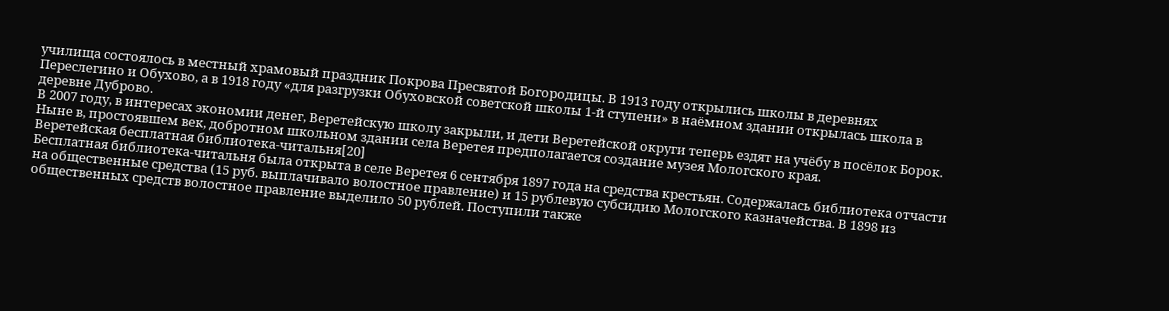училища состоялось в местный храмовый праздник Покрова Пресвятой Богородицы. В 1913 году открылись школы в деревнях Переслегино и Обухово, а в 1918 году «для разгрузки Обуховской советской школы 1-й ступени» в наёмном здании открылась школа в деревне Дуброво.
В 2007 году, в интересах экономии денег, Веретейскую школу закрыли, и дети Веретейской округи теперь ездят на учёбу в посёлок Борок. Ныне в, простоявшем век, добротном школьном здании села Веретея предполагается создание музея Мологского края.
Веретейская бесплатная библиотека-читальня[20]
Бесплатная библиотека-читальня была открыта в селе Веретея 6 сентября 1897 года на средства крестьян. Содержалась библиотека отчасти на общественные средства (15 руб. выплачивало волостное правление) и 15 рублевую субсидию Мологского казначейства. В 1898 из общественных средств волостное правление выделило 50 рублей. Поступили также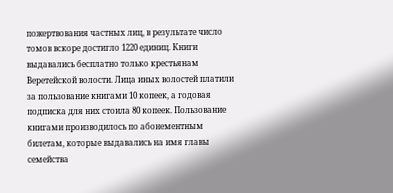пожертвования частных лиц, в результате число томов вскоре достигло 1220 единиц. Книги выдавались бесплатно только крестьянам Веретейской волости. Лица иных волостей платили за пользование книгами 10 копеек, а годовая подписка для них стоила 80 копеек. Пользование книгами производилось по абонементным билетам, которые выдавались на имя главы семейства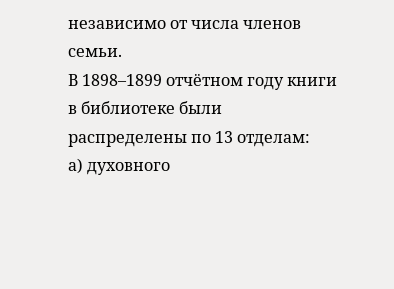независимо от числа членов семьи.
В 1898–1899 отчётном году книги в библиотеке были распределены по 13 отделам:
а) духовного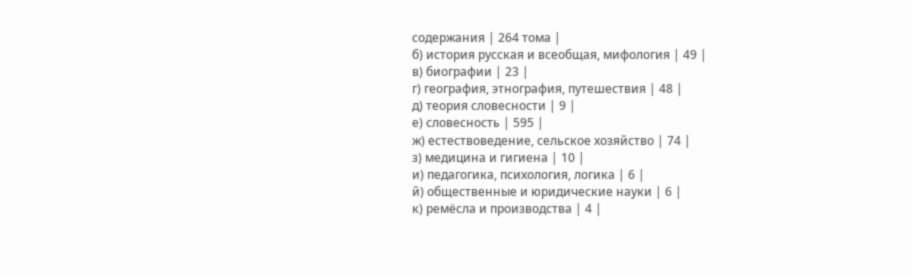содержания | 264 тома |
б) история русская и всеобщая, мифология | 49 |
в) биографии | 23 |
г) география, этнография, путешествия | 48 |
д) теория словесности | 9 |
е) словесность | 595 |
ж) естествоведение, сельское хозяйство | 74 |
з) медицина и гигиена | 10 |
и) педагогика, психология, логика | 6 |
й) общественные и юридические науки | 6 |
к) ремёсла и производства | 4 |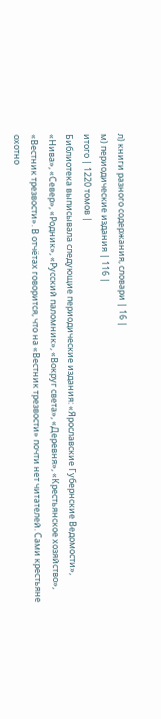л) книги разного содержания, словари | 16 |
м) периодические издания | 116 |
итого | 1220 томов |
Библиотека выписывала следующие периодические издания: «Ярославские Губернские Ведомости», «Нива», «Север», «Родник», «Русский паломник», «Вокруг света», «Деревня», «Крестьянское хозяйство», «Вестник трезвости». В отчётах говорится, что на «Вестник трезвости» почти нет читателей. Сами крестьяне охотно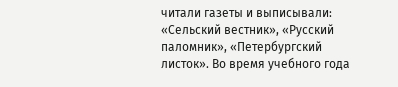читали газеты и выписывали: «Сельский вестник», «Русский паломник», «Петербургский листок». Во время учебного года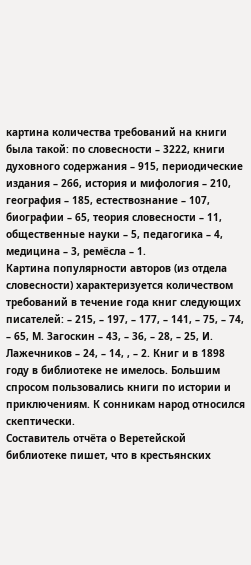картина количества требований на книги была такой: по словесности – 3222, книги духовного содержания – 915, периодические издания – 266, история и мифология – 210, география – 185, естествознание – 107, биографии – 65, теория словесности – 11, общественные науки – 5, педагогика – 4, медицина – 3, ремёсла – 1.
Картина популярности авторов (из отдела словесности) характеризуется количеством требований в течение года книг следующих писателей: – 215, – 197, – 177, – 141, – 75, – 74, – 65, М. Загоскин – 43, – 36, – 28, – 25, И. Лажечников – 24, – 14, , – 2. Книг и в 1898 году в библиотеке не имелось. Большим спросом пользовались книги по истории и приключениям. К сонникам народ относился скептически.
Составитель отчёта о Веретейской библиотеке пишет, что в крестьянских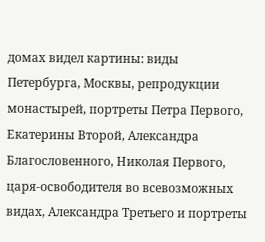домах видел картины: виды Петербурга, Москвы, репродукции монастырей, портреты Петра Первого, Екатерины Второй, Александра Благословенного, Николая Первого, царя-освободителя во всевозможных видах, Александра Третьего и портреты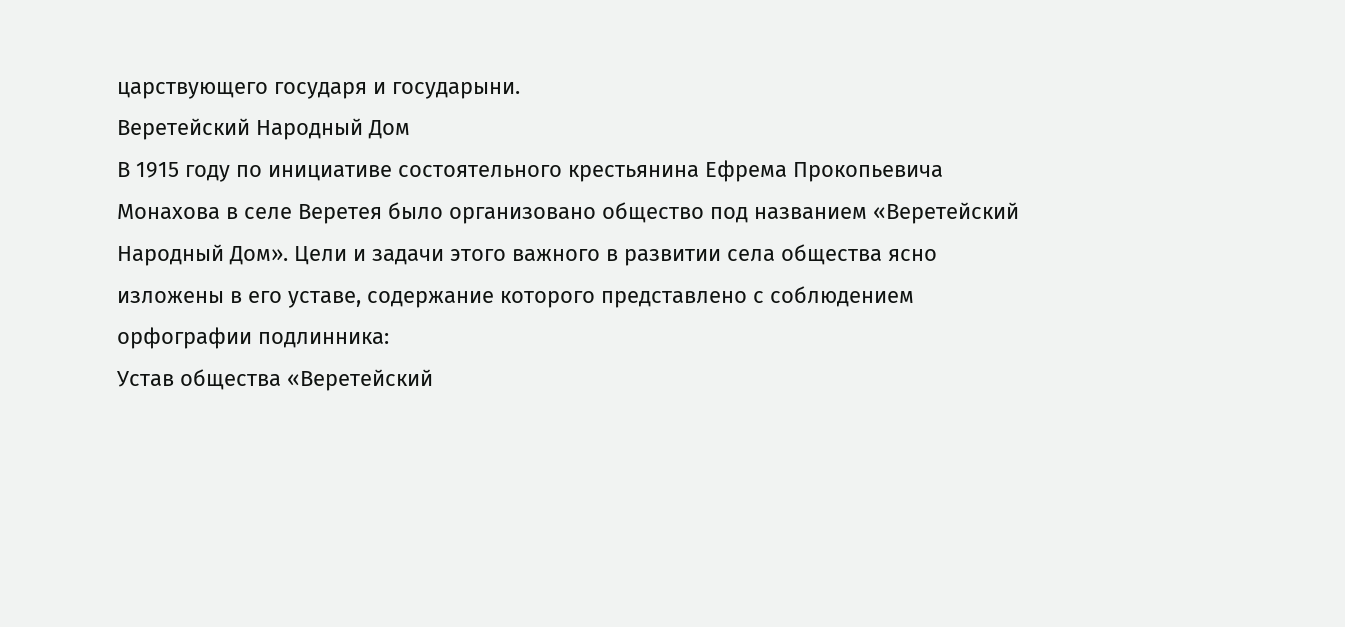царствующего государя и государыни.
Веретейский Народный Дом
В 1915 году по инициативе состоятельного крестьянина Ефрема Прокопьевича Монахова в селе Веретея было организовано общество под названием «Веретейский Народный Дом». Цели и задачи этого важного в развитии села общества ясно изложены в его уставе, содержание которого представлено с соблюдением орфографии подлинника:
Устав общества «Веретейский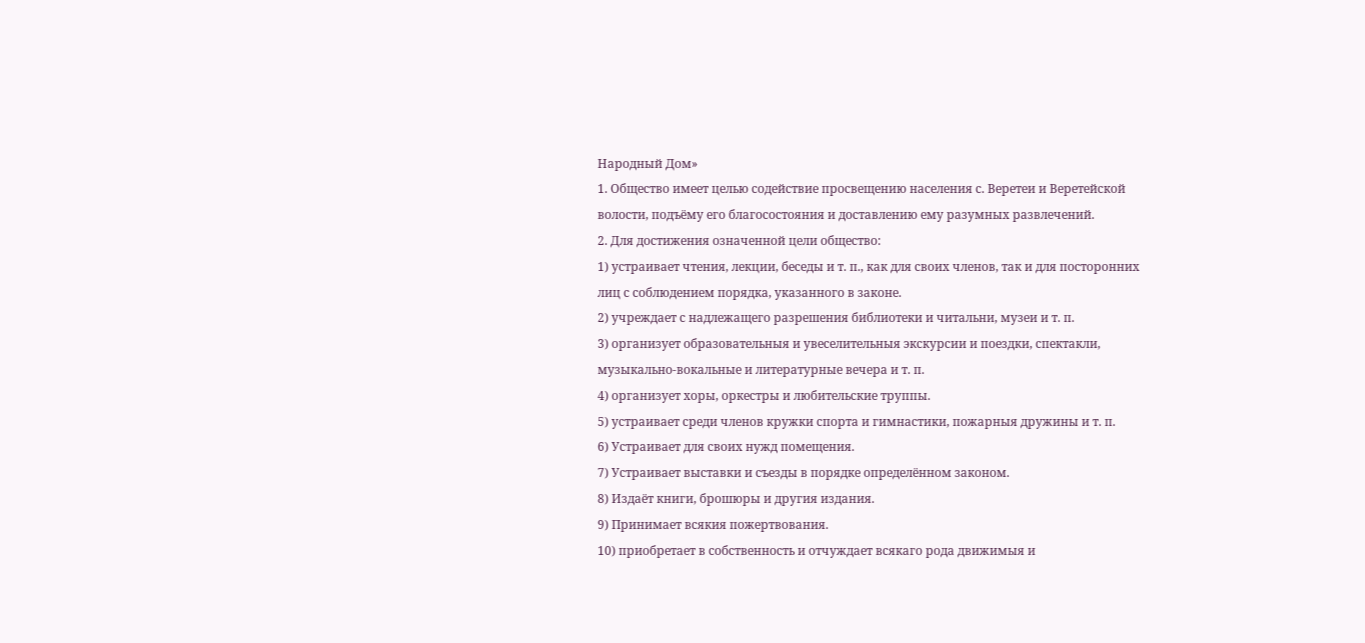Народный Дом»
1. Общество имеет целью содействие просвещению населения с. Веретеи и Веретейской волости, подъёму его благосостояния и доставлению ему разумных развлечений.
2. Для достижения означенной цели общество:
1) устраивает чтения, лекции, беседы и т. п., как для своих членов, так и для посторонних лиц с соблюдением порядка, указанного в законе.
2) учреждает с надлежащего разрешения библиотеки и читальни, музеи и т. п.
3) организует образовательныя и увеселительныя экскурсии и поездки, спектакли, музыкально-вокальные и литературные вечера и т. п.
4) организует хоры, оркестры и любительские труппы.
5) устраивает среди членов кружки спорта и гимнастики, пожарныя дружины и т. п.
6) Устраивает для своих нужд помещения.
7) Устраивает выставки и съезды в порядке определённом законом.
8) Издаёт книги, брошюры и другия издания.
9) Принимает всякия пожертвования.
10) приобретает в собственность и отчуждает всякаго рода движимыя и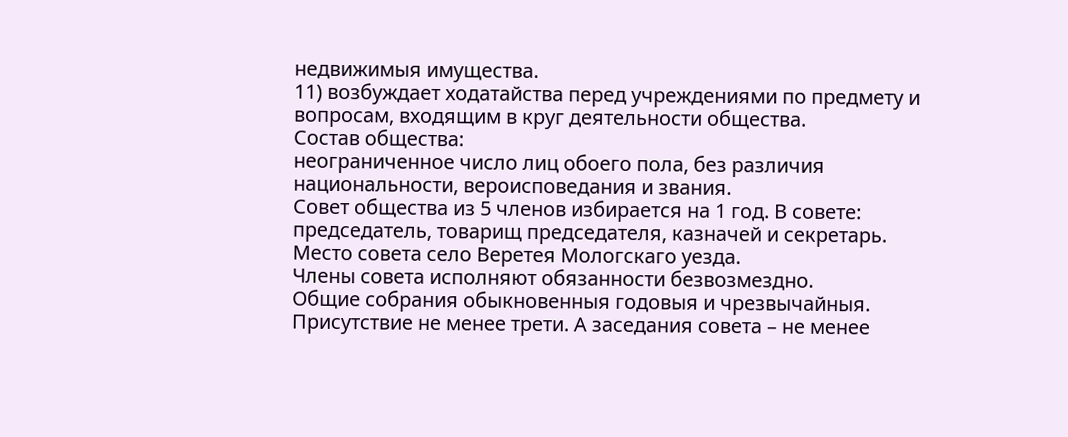недвижимыя имущества.
11) возбуждает ходатайства перед учреждениями по предмету и вопросам, входящим в круг деятельности общества.
Состав общества:
неограниченное число лиц обоего пола, без различия национальности, вероисповедания и звания.
Совет общества из 5 членов избирается на 1 год. В совете: председатель, товарищ председателя, казначей и секретарь.
Место совета село Веретея Мологскаго уезда.
Члены совета исполняют обязанности безвозмездно.
Общие собрания обыкновенныя годовыя и чрезвычайныя. Присутствие не менее трети. А заседания совета – не менее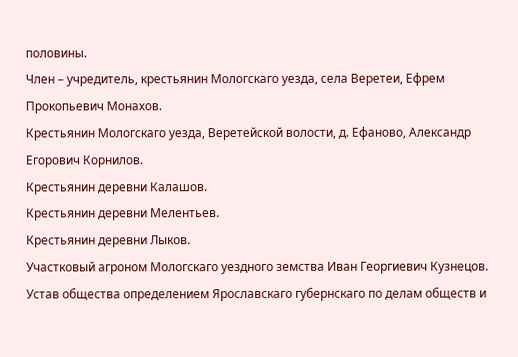половины.
Член – учредитель, крестьянин Мологскаго уезда, села Веретеи, Ефрем Прокопьевич Монахов.
Крестьянин Мологскаго уезда, Веретейской волости, д. Ефаново, Александр Егорович Корнилов.
Крестьянин деревни Калашов.
Крестьянин деревни Мелентьев.
Крестьянин деревни Лыков.
Участковый агроном Мологскаго уездного земства Иван Георгиевич Кузнецов.
Устав общества определением Ярославскаго губернскаго по делам обществ и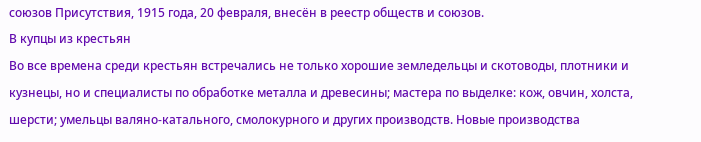союзов Присутствия, 1915 года, 20 февраля, внесён в реестр обществ и союзов.
В купцы из крестьян
Во все времена среди крестьян встречались не только хорошие земледельцы и скотоводы, плотники и кузнецы, но и специалисты по обработке металла и древесины; мастера по выделке: кож, овчин, холста, шерсти; умельцы валяно-катального, смолокурного и других производств. Новые производства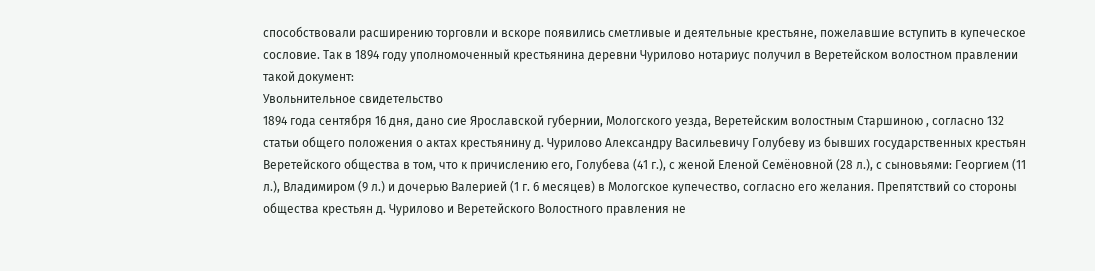способствовали расширению торговли и вскоре появились сметливые и деятельные крестьяне, пожелавшие вступить в купеческое сословие. Так в 1894 году уполномоченный крестьянина деревни Чурилово нотариус получил в Веретейском волостном правлении такой документ:
Увольнительное свидетельство
1894 года сентября 16 дня, дано сие Ярославской губернии, Мологского уезда, Веретейским волостным Старшиною , согласно 132 статьи общего положения о актах крестьянину д. Чурилово Александру Васильевичу Голубеву из бывших государственных крестьян Веретейского общества в том, что к причислению его, Голубева (41 г.), с женой Еленой Семёновной (28 л.), с сыновьями: Георгием (11 л.), Владимиром (9 л.) и дочерью Валерией (1 г. 6 месяцев) в Мологское купечество, согласно его желания. Препятствий со стороны общества крестьян д. Чурилово и Веретейского Волостного правления не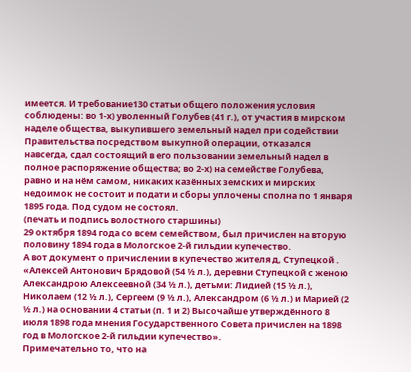имеется. И требование130 статьи общего положения условия соблюдены: во 1-х) уволенный Голубев (41 г.), от участия в мирском наделе общества, выкупившего земельный надел при содействии Правительства посредством выкупной операции, отказался навсегда, сдал состоящий в его пользовании земельный надел в полное распоряжение общества; во 2-х) на семействе Голубева, равно и на нём самом, никаких казённых земских и мирских недоимок не состоит и подати и сборы уплочены сполна по 1 января 1895 года. Под судом не состоял.
(печать и подпись волостного старшины)
29 октября 1894 года со всем семейством, был причислен на вторую половину 1894 года в Мологское 2-й гильдии купечество.
А вот документ о причислении в купечество жителя д, Ступецкой .
«Алексей Антонович Брядовой (54 ½ л.), деревни Ступецкой с женою Александрою Алексеевной (34 ½ л.), детьми: Лидией (15 ½ л.), Николаем (12 ½ л.), Сергеем (9 ½ л.), Александром (6 ½ л.) и Марией (2 ½ л.) на основании 4 статьи (п. 1 и 2) Высочайше утверждённого 8 июля 1898 года мнения Государственного Совета причислен на 1898 год в Мологское 2-й гильдии купечество».
Примечательно то, что на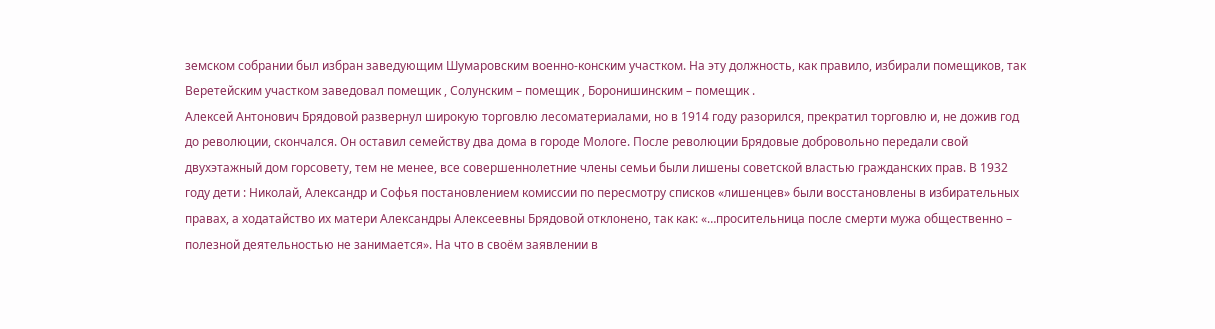земском собрании был избран заведующим Шумаровским военно-конским участком. На эту должность, как правило, избирали помещиков, так Веретейским участком заведовал помещик , Солунским – помещик , Боронишинским – помещик .
Алексей Антонович Брядовой развернул широкую торговлю лесоматериалами, но в 1914 году разорился, прекратил торговлю и, не дожив год до революции, скончался. Он оставил семейству два дома в городе Мологе. После революции Брядовые добровольно передали свой двухэтажный дом горсовету, тем не менее, все совершеннолетние члены семьи были лишены советской властью гражданских прав. В 1932 году дети : Николай, Александр и Софья постановлением комиссии по пересмотру списков «лишенцев» были восстановлены в избирательных правах, а ходатайство их матери Александры Алексеевны Брядовой отклонено, так как: «…просительница после смерти мужа общественно – полезной деятельностью не занимается». На что в своём заявлении в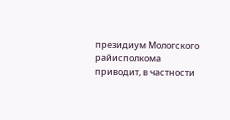президиум Мологского райисполкома приводит, в частности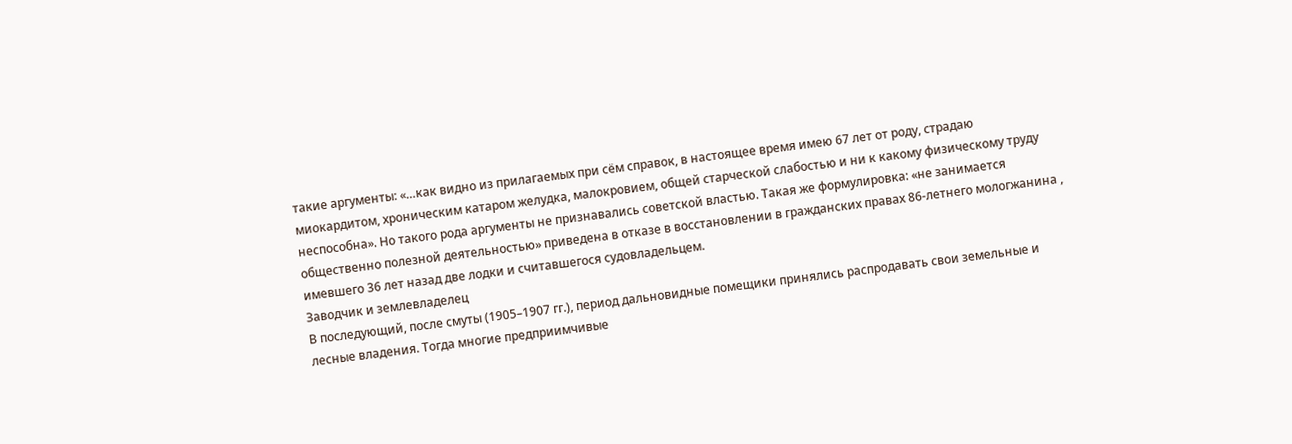такие аргументы: «…как видно из прилагаемых при сём справок, в настоящее время имею 67 лет от роду, страдаю миокардитом, хроническим катаром желудка, малокровием, общей старческой слабостью и ни к какому физическому труду неспособна». Но такого рода аргументы не признавались советской властью. Такая же формулировка: «не занимается общественно полезной деятельностью» приведена в отказе в восстановлении в гражданских правах 86-летнего мологжанина , имевшего 36 лет назад две лодки и считавшегося судовладельцем.
Заводчик и землевладелец
В последующий, после смуты (1905–1907 гг.), период дальновидные помещики принялись распродавать свои земельные и лесные владения. Тогда многие предприимчивые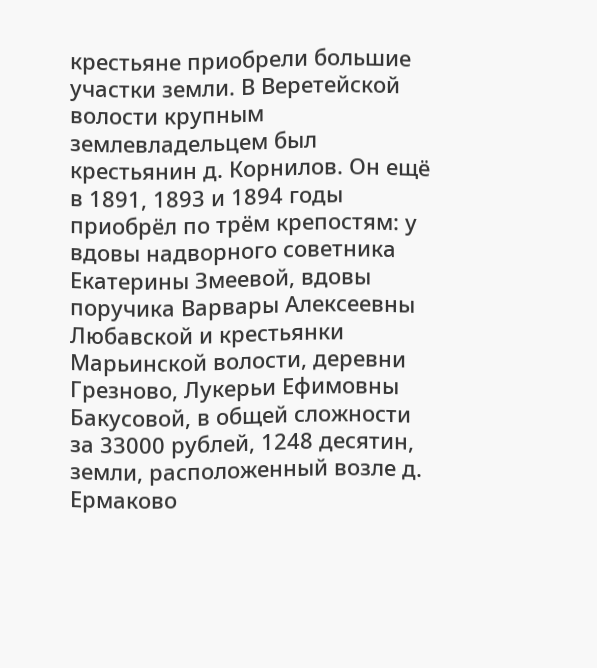крестьяне приобрели большие участки земли. В Веретейской волости крупным землевладельцем был крестьянин д. Корнилов. Он ещё в 1891, 1893 и 1894 годы приобрёл по трём крепостям: у вдовы надворного советника Екатерины Змеевой, вдовы поручика Варвары Алексеевны Любавской и крестьянки Марьинской волости, деревни Грезново, Лукерьи Ефимовны Бакусовой, в общей сложности за 33000 рублей, 1248 десятин, земли, расположенный возле д. Ермаково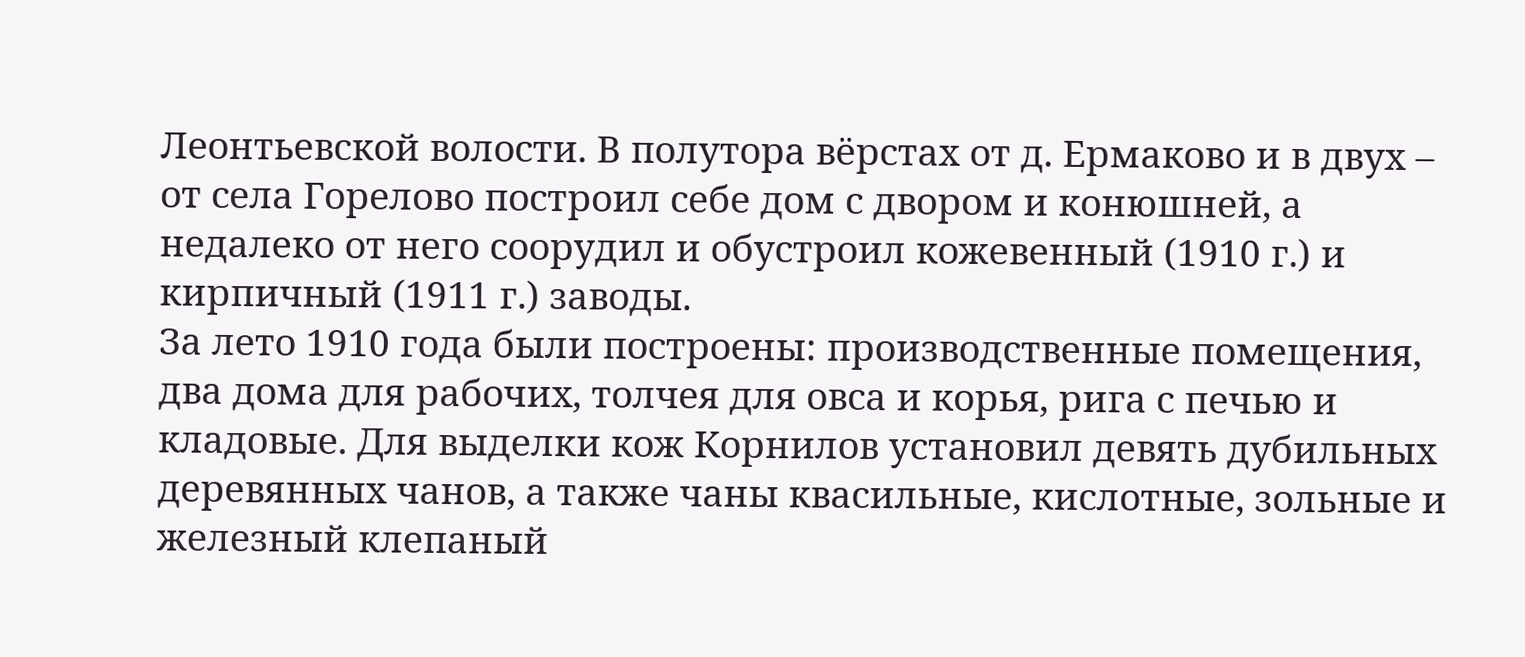Леонтьевской волости. В полутора вёрстах от д. Ермаково и в двух – от села Горелово построил себе дом с двором и конюшней, а недалеко от него соорудил и обустроил кожевенный (1910 г.) и кирпичный (1911 г.) заводы.
За лето 1910 года были построены: производственные помещения, два дома для рабочих, толчея для овса и корья, рига с печью и кладовые. Для выделки кож Корнилов установил девять дубильных деревянных чанов, а также чаны квасильные, кислотные, зольные и железный клепаный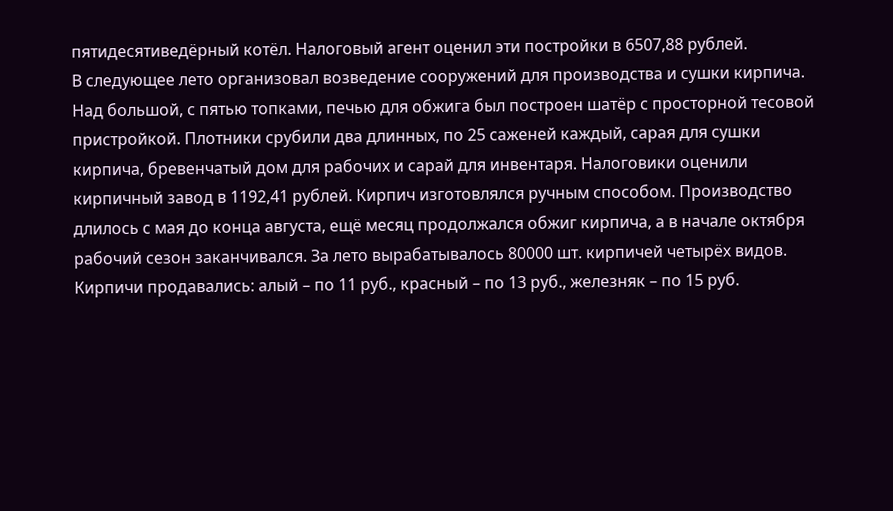пятидесятиведёрный котёл. Налоговый агент оценил эти постройки в 6507,88 рублей.
В следующее лето организовал возведение сооружений для производства и сушки кирпича. Над большой, с пятью топками, печью для обжига был построен шатёр с просторной тесовой пристройкой. Плотники срубили два длинных, по 25 саженей каждый, сарая для сушки кирпича, бревенчатый дом для рабочих и сарай для инвентаря. Налоговики оценили кирпичный завод в 1192,41 рублей. Кирпич изготовлялся ручным способом. Производство длилось с мая до конца августа, ещё месяц продолжался обжиг кирпича, а в начале октября рабочий сезон заканчивался. За лето вырабатывалось 80000 шт. кирпичей четырёх видов. Кирпичи продавались: алый – по 11 руб., красный – по 13 руб., железняк – по 15 руб.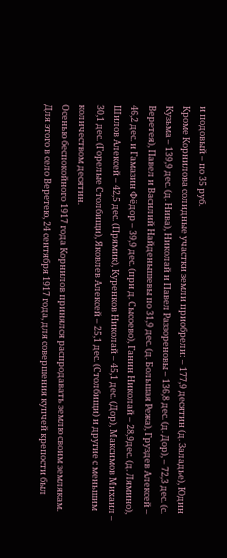и подовый – по 35 руб.
Кроме Корнилова солидные участки земли приобрели: – 177,9 десятин (д. Заладье), Юдин Кузьма – 139,9 дес. (д. Нива), Николай и Павел Раззореновы – 136,8 дес. (д. Дор), – 72,3 дес. (с. Веретея), Павел и Василий Найденышевы по 31,9 дес. (д. Большая Режа), Груздев Алексей – 46,2 дес. и Гамазин Фёдор – 39,9 дес. (при д. Сысоево), Ганин Николай – 28,9дес. (д. Лямино), Шилов Алексей – 42,5 дес. (Прямик), Куренков Николай – 45,1 дес. (Дор), Максимов Михаил – 30,1 дес. (Горелые Столбищи), Яковлев Алексей – 25,1 дес. (Столбищи) и другие с меньшим количеством десятин.
Осенью беспокойного 1917 года Корнилов принялся распродавать землю своим землякам. Для этого в село Веретею, 24 сентября 1917 года, для совершения купчей крепости был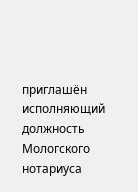приглашён исполняющий должность Мологского нотариуса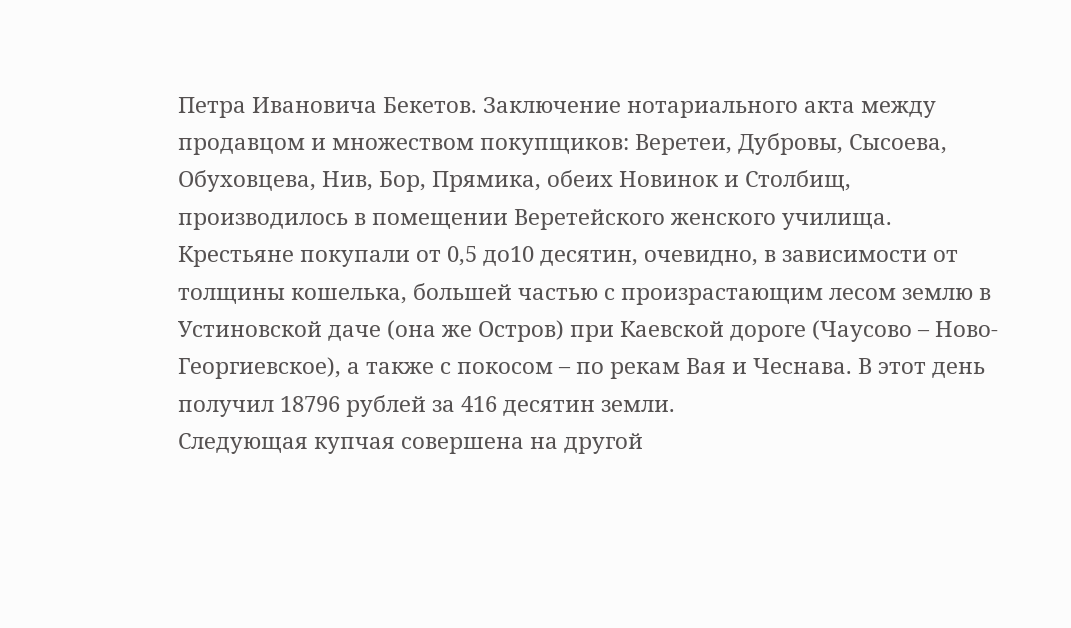Петра Ивановича Бекетов. Заключение нотариального акта между продавцом и множеством покупщиков: Веретеи, Дубровы, Сысоева, Обуховцева, Нив, Бор, Прямика, обеих Новинок и Столбищ, производилось в помещении Веретейского женского училища. Крестьяне покупали от 0,5 до10 десятин, очевидно, в зависимости от толщины кошелька, большей частью с произрастающим лесом землю в Устиновской даче (она же Остров) при Каевской дороге (Чаусово – Ново-Георгиевское), а также с покосом – по рекам Вая и Чеснава. В этот день получил 18796 рублей за 416 десятин земли.
Следующая купчая совершена на другой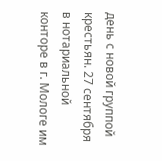день с новой группой крестьян. 27 сентября в нотариальной конторе в г. Мологе им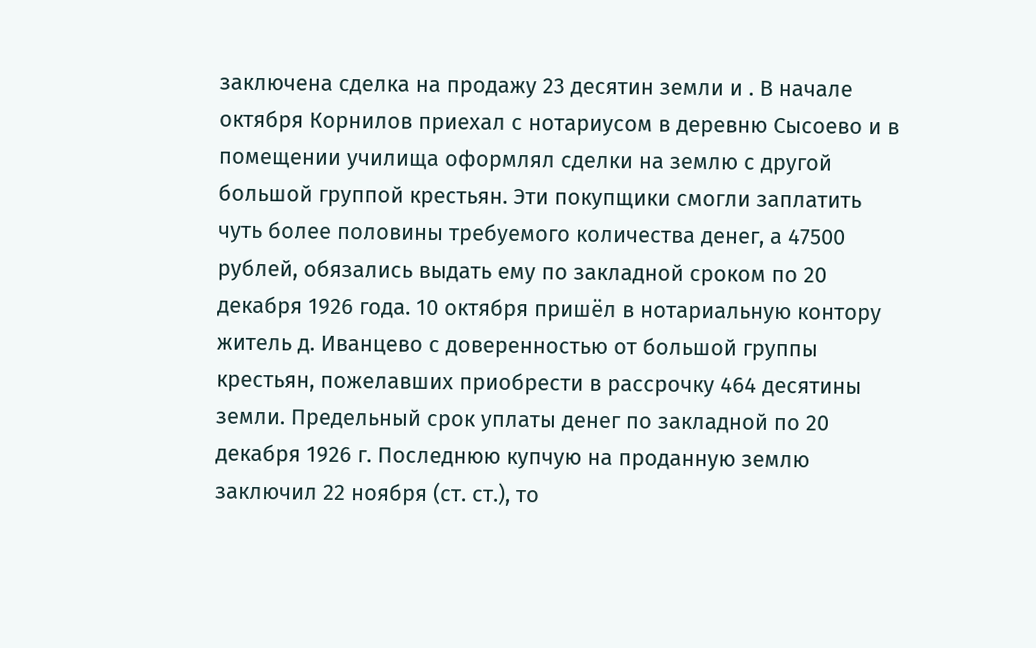заключена сделка на продажу 23 десятин земли и . В начале октября Корнилов приехал с нотариусом в деревню Сысоево и в помещении училища оформлял сделки на землю с другой большой группой крестьян. Эти покупщики смогли заплатить чуть более половины требуемого количества денег, а 47500 рублей, обязались выдать ему по закладной сроком по 20 декабря 1926 года. 10 октября пришёл в нотариальную контору житель д. Иванцево с доверенностью от большой группы крестьян, пожелавших приобрести в рассрочку 464 десятины земли. Предельный срок уплаты денег по закладной по 20 декабря 1926 г. Последнюю купчую на проданную землю заключил 22 ноября (ст. ст.), то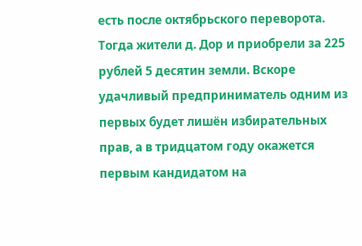есть после октябрьского переворота. Тогда жители д. Дор и приобрели за 225 рублей 5 десятин земли. Вскоре удачливый предприниматель одним из первых будет лишён избирательных прав, а в тридцатом году окажется первым кандидатом на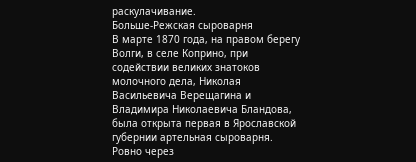раскулачивание.
Больше-Режская сыроварня
В марте 1870 года, на правом берегу Волги, в селе Коприно, при содействии великих знатоков молочного дела, Николая Васильевича Верещагина и Владимира Николаевича Бландова, была открыта первая в Ярославской губернии артельная сыроварня. Ровно через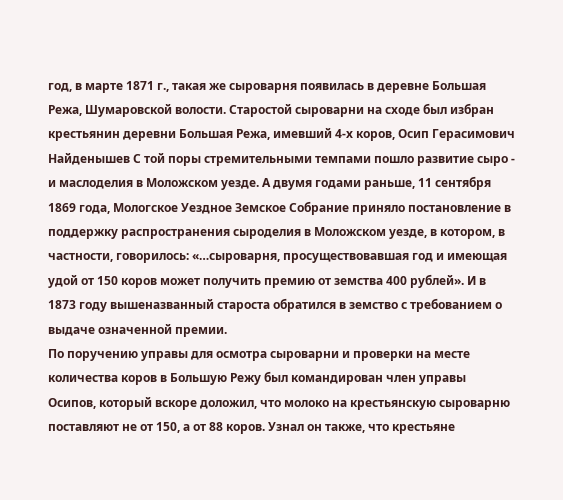год, в марте 1871 г., такая же сыроварня появилась в деревне Большая Режа, Шумаровской волости. Старостой сыроварни на сходе был избран крестьянин деревни Большая Режа, имевший 4-х коров, Осип Герасимович Найденышев С той поры стремительными темпами пошло развитие сыро - и маслоделия в Моложском уезде. А двумя годами раньше, 11 сентября 1869 года, Мологское Уездное Земское Собрание приняло постановление в поддержку распространения сыроделия в Моложском уезде, в котором, в частности, говорилось: «…сыроварня, просуществовавшая год и имеющая удой от 150 коров может получить премию от земства 400 рублей». И в 1873 году вышеназванный староста обратился в земство с требованием о выдаче означенной премии.
По поручению управы для осмотра сыроварни и проверки на месте количества коров в Большую Режу был командирован член управы Осипов, который вскоре доложил, что молоко на крестьянскую сыроварню поставляют не от 150, а от 88 коров. Узнал он также, что крестьяне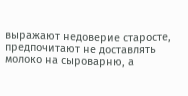выражают недоверие старосте, предпочитают не доставлять молоко на сыроварню, а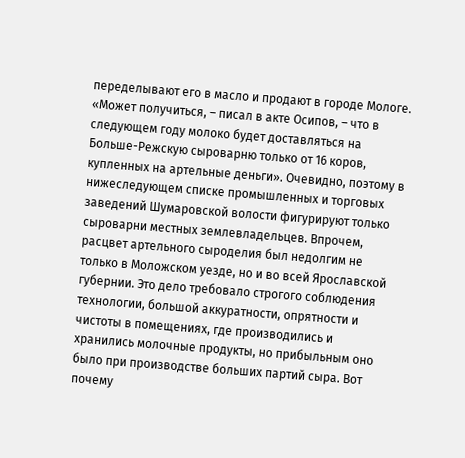переделывают его в масло и продают в городе Мологе. «Может получиться, – писал в акте Осипов, – что в следующем году молоко будет доставляться на Больше-Режскую сыроварню только от 16 коров, купленных на артельные деньги». Очевидно, поэтому в нижеследующем списке промышленных и торговых заведений Шумаровской волости фигурируют только сыроварни местных землевладельцев. Впрочем, расцвет артельного сыроделия был недолгим не только в Моложском уезде, но и во всей Ярославской губернии. Это дело требовало строгого соблюдения технологии, большой аккуратности, опрятности и чистоты в помещениях, где производились и хранились молочные продукты, но прибыльным оно было при производстве больших партий сыра. Вот почему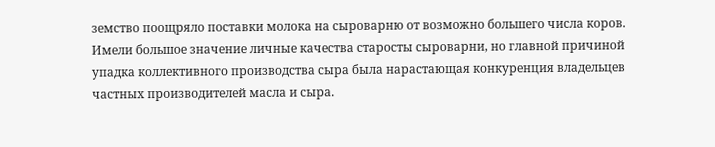земство поощряло поставки молока на сыроварню от возможно большего числа коров. Имели большое значение личные качества старосты сыроварни, но главной причиной упадка коллективного производства сыра была нарастающая конкуренция владельцев частных производителей масла и сыра.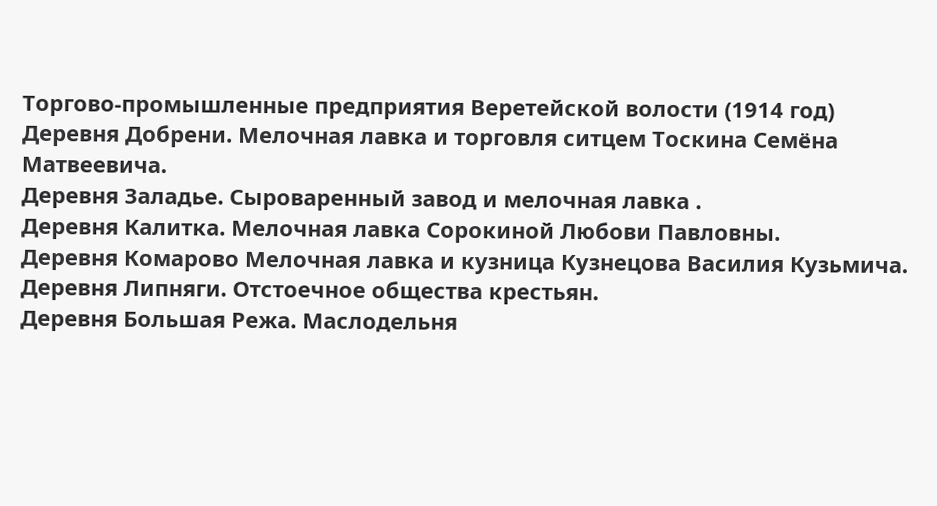Торгово-промышленные предприятия Веретейской волости (1914 год)
Деревня Добрени. Мелочная лавка и торговля ситцем Тоскина Семёна Матвеевича.
Деревня Заладье. Сыроваренный завод и мелочная лавка .
Деревня Калитка. Мелочная лавка Сорокиной Любови Павловны.
Деревня Комарово Мелочная лавка и кузница Кузнецова Василия Кузьмича.
Деревня Липняги. Отстоечное общества крестьян.
Деревня Большая Режа. Маслодельня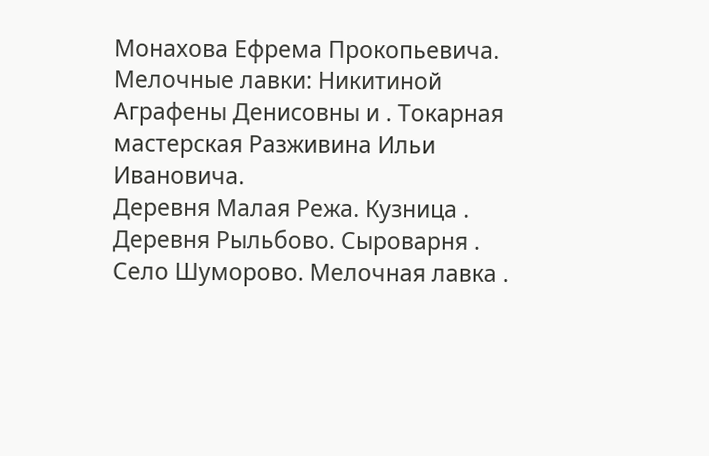Монахова Ефрема Прокопьевича. Мелочные лавки: Никитиной Аграфены Денисовны и . Токарная мастерская Разживина Ильи Ивановича.
Деревня Малая Режа. Кузница .
Деревня Рыльбово. Сыроварня .
Село Шуморово. Мелочная лавка .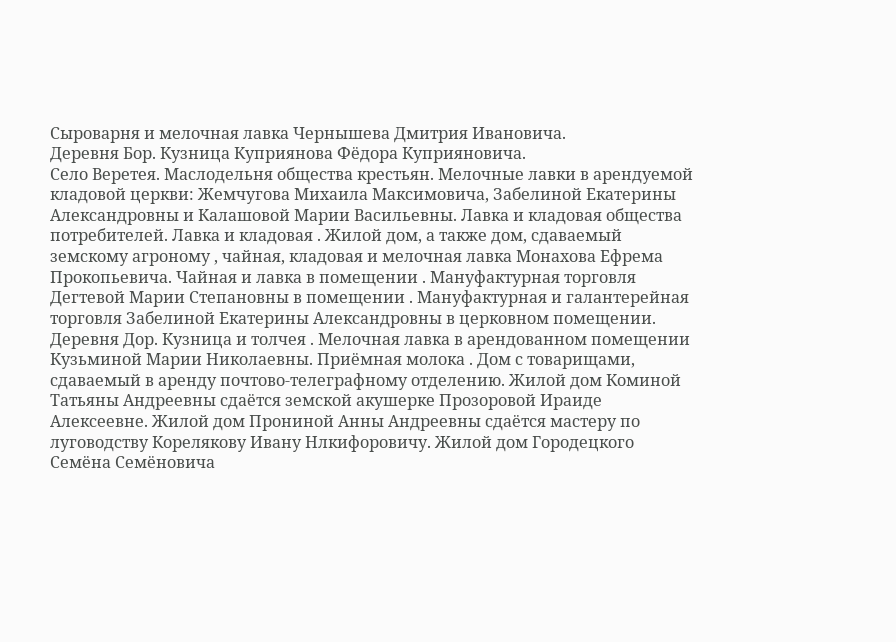Сыроварня и мелочная лавка Чернышева Дмитрия Ивановича.
Деревня Бор. Кузница Куприянова Фёдора Куприяновича.
Село Веретея. Маслодельня общества крестьян. Мелочные лавки в арендуемой кладовой церкви: Жемчугова Михаила Максимовича, Забелиной Екатерины Александровны и Калашовой Марии Васильевны. Лавка и кладовая общества потребителей. Лавка и кладовая . Жилой дом, а также дом, сдаваемый земскому агроному , чайная, кладовая и мелочная лавка Монахова Ефрема Прокопьевича. Чайная и лавка в помещении . Мануфактурная торговля Дегтевой Марии Степановны в помещении . Мануфактурная и галантерейная торговля Забелиной Екатерины Александровны в церковном помещении.
Деревня Дор. Кузница и толчея . Мелочная лавка в арендованном помещении Кузьминой Марии Николаевны. Приёмная молока . Дом с товарищами, сдаваемый в аренду почтово-телеграфному отделению. Жилой дом Коминой Татьяны Андреевны сдаётся земской акушерке Прозоровой Ираиде Алексеевне. Жилой дом Прониной Анны Андреевны сдаётся мастеру по луговодству Корелякову Ивану Нлкифоровичу. Жилой дом Городецкого Семёна Семёновича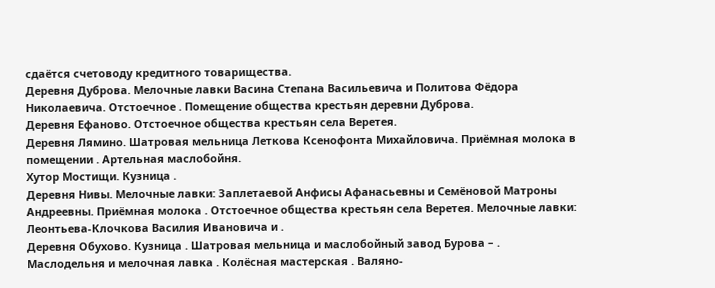сдаётся счетоводу кредитного товарищества.
Деревня Дуброва. Мелочные лавки Васина Степана Васильевича и Политова Фёдора Николаевича. Отстоечное . Помещение общества крестьян деревни Дуброва.
Деревня Ефаново. Отстоечное общества крестьян села Веретея.
Деревня Лямино. Шатровая мельница Леткова Ксенофонта Михайловича. Приёмная молока в помещении . Артельная маслобойня.
Хутор Мостищи. Кузница .
Деревня Нивы. Мелочные лавки: Заплетаевой Анфисы Афанасьевны и Семёновой Матроны Андреевны. Приёмная молока . Отстоечное общества крестьян села Веретея. Мелочные лавки: Леонтьева-Клочкова Василия Ивановича и .
Деревня Обухово. Кузница . Шатровая мельница и маслобойный завод Бурова – . Маслодельня и мелочная лавка . Колёсная мастерская . Валяно-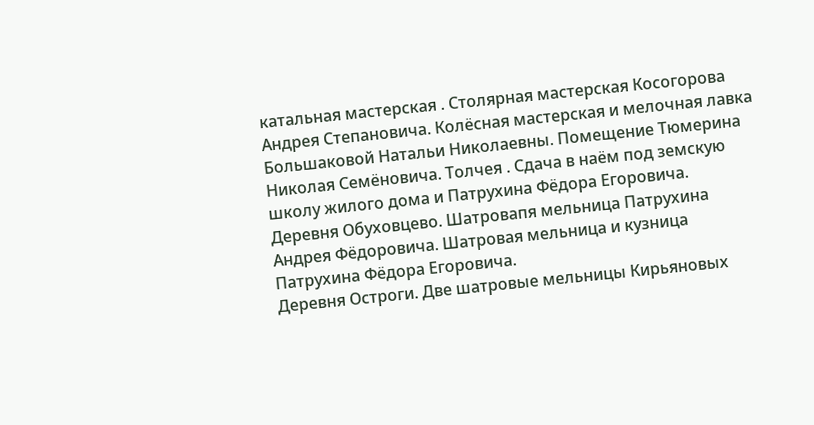катальная мастерская . Столярная мастерская Косогорова Андрея Степановича. Колёсная мастерская и мелочная лавка Большаковой Натальи Николаевны. Помещение Тюмерина Николая Семёновича. Толчея . Сдача в наём под земскую школу жилого дома и Патрухина Фёдора Егоровича.
Деревня Обуховцево. Шатровапя мельница Патрухина Андрея Фёдоровича. Шатровая мельница и кузница Патрухина Фёдора Егоровича.
Деревня Остроги. Две шатровые мельницы Кирьяновых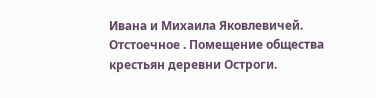Ивана и Михаила Яковлевичей. Отстоечное . Помещение общества крестьян деревни Остроги.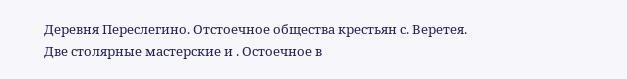Деревня Переслегино. Отстоечное общества крестьян с. Веретея. Две столярные мастерские и . Остоечное в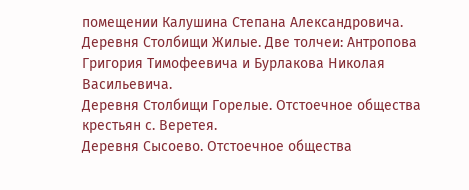помещении Калушина Степана Александровича.
Деревня Столбищи Жилые. Две толчеи: Антропова Григория Тимофеевича и Бурлакова Николая Васильевича.
Деревня Столбищи Горелые. Отстоечное общества крестьян с. Веретея.
Деревня Сысоево. Отстоечное общества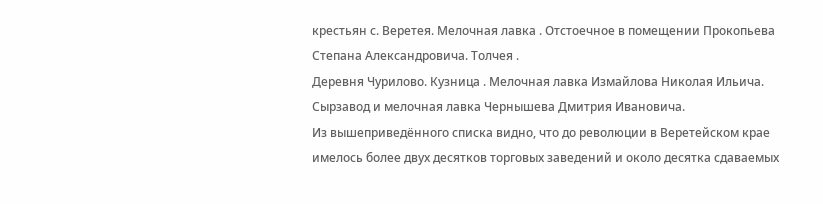крестьян с. Веретея. Мелочная лавка . Отстоечное в помещении Прокопьева Степана Александровича. Толчея .
Деревня Чурилово. Кузница . Мелочная лавка Измайлова Николая Ильича. Сырзавод и мелочная лавка Чернышева Дмитрия Ивановича.
Из вышеприведённого списка видно, что до революции в Веретейском крае имелось более двух десятков торговых заведений и около десятка сдаваемых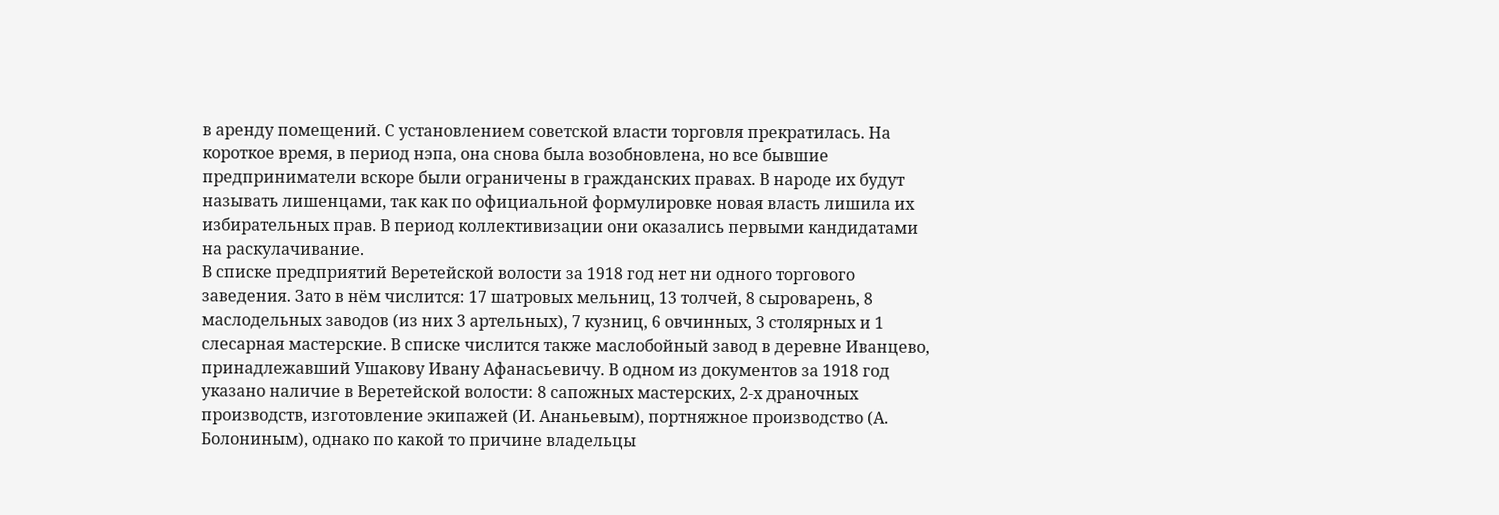в аренду помещений. С установлением советской власти торговля прекратилась. На короткое время, в период нэпа, она снова была возобновлена, но все бывшие предприниматели вскоре были ограничены в гражданских правах. В народе их будут называть лишенцами, так как по официальной формулировке новая власть лишила их избирательных прав. В период коллективизации они оказались первыми кандидатами на раскулачивание.
В списке предприятий Веретейской волости за 1918 год нет ни одного торгового заведения. Зато в нём числится: 17 шатровых мельниц, 13 толчей, 8 сыроварень, 8 маслодельных заводов (из них 3 артельных), 7 кузниц, 6 овчинных, 3 столярных и 1 слесарная мастерские. В списке числится также маслобойный завод в деревне Иванцево, принадлежавший Ушакову Ивану Афанасьевичу. В одном из документов за 1918 год указано наличие в Веретейской волости: 8 сапожных мастерских, 2-х драночных производств, изготовление экипажей (И. Ананьевым), портняжное производство (А. Болониным), однако по какой то причине владельцы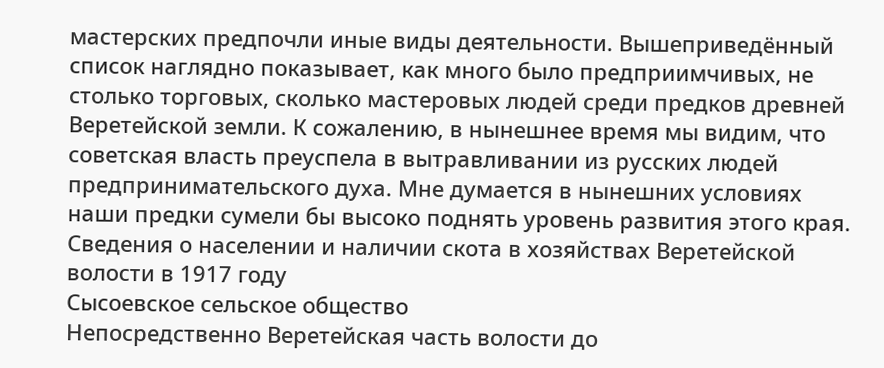мастерских предпочли иные виды деятельности. Вышеприведённый список наглядно показывает, как много было предприимчивых, не столько торговых, сколько мастеровых людей среди предков древней Веретейской земли. К сожалению, в нынешнее время мы видим, что советская власть преуспела в вытравливании из русских людей предпринимательского духа. Мне думается в нынешних условиях наши предки сумели бы высоко поднять уровень развития этого края.
Сведения о населении и наличии скота в хозяйствах Веретейской волости в 1917 году
Сысоевское сельское общество
Непосредственно Веретейская часть волости до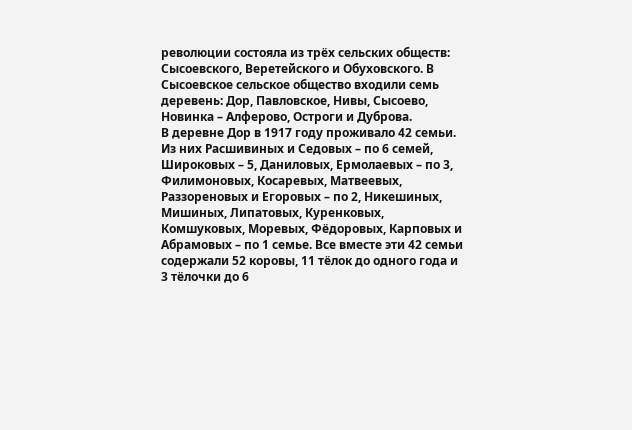революции состояла из трёх сельских обществ: Сысоевского, Веретейского и Обуховского. В Сысоевское сельское общество входили семь деревень: Дор, Павловское, Нивы, Сысоево, Новинка – Алферово, Остроги и Дуброва.
В деревне Дор в 1917 году проживало 42 семьи. Из них Расшивиных и Седовых – по 6 семей, Широковых – 5, Даниловых, Ермолаевых – по 3, Филимоновых, Косаревых, Матвеевых, Раззореновых и Егоровых – по 2, Никешиных, Мишиных, Липатовых, Куренковых, Комшуковых, Моревых, Фёдоровых, Карповых и Абрамовых – по 1 семье. Все вместе эти 42 семьи содержали 52 коровы, 11 тёлок до одного года и 3 тёлочки до 6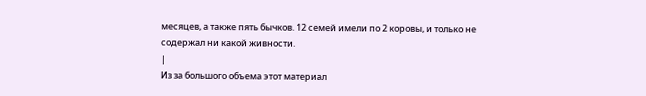месяцев, а также пять бычков. 12 семей имели по 2 коровы, и только не содержал ни какой живности.
|
Из за большого объема этот материал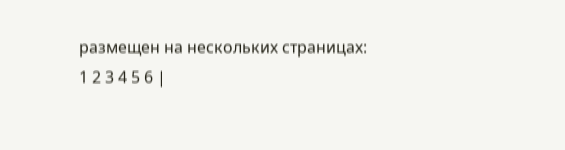размещен на нескольких страницах:
1 2 3 4 5 6 |